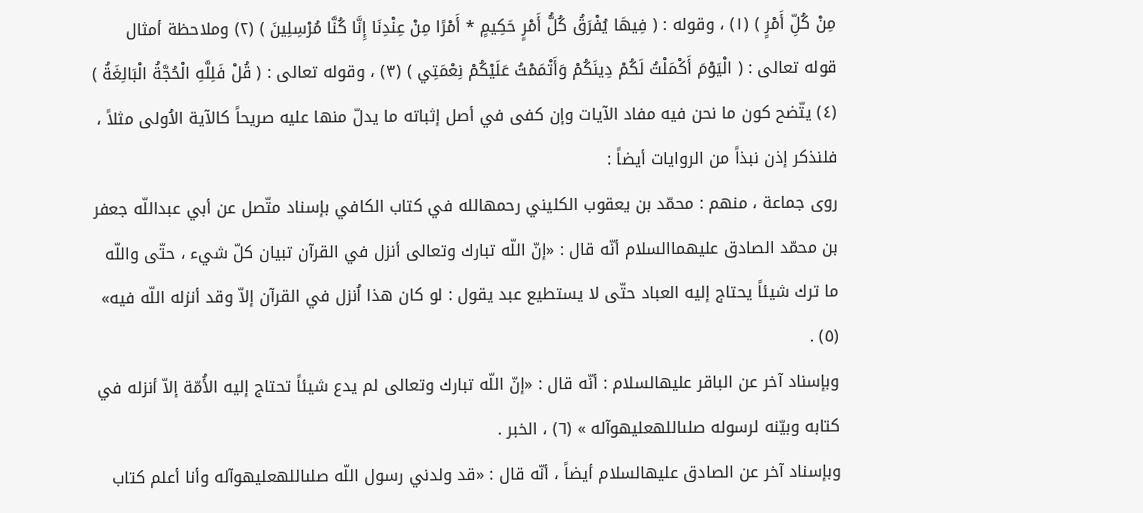مِنْ كُلِّ أَمْرٍ ) (١) ، وقوله : ( فِيهَا يُفْرَقُ كُلُّ أَمْرٍ حَكِيمٍ * أَمْرًا مِنْ عِنْدِنَا إِنَّا كُنَّا مُرْسِلِينَ ) (٢) وملاحظة أمثال قوله تعالى : ( الْيَوْمَ أَكْمَلْتُ لَكُمْ دِينَكُمْ وَأَتْمَمْتُ عَلَيْكُمْ نِعْمَتِي ) (٣) ، وقوله تعالى : ( قُلْ فَلِلَّهِ الْحُجَّةُ الْبَالِغَةُ ) (٤) يتّضح كون ما نحن فيه مفاد الآيات وإن كفى في أصل إثباته ما يدلّ منها عليه صريحاً كالآية الاُولى مثلاً ، فلنذكر إذن نبذاً من الروايات أيضاً :
روى جماعة ، منهم : محمّد بن يعقوب الكليني رحمهالله في كتاب الكافي بإسناد متّصل عن أبي عبداللّه جعفر بن محمّد الصادق عليهماالسلام أنّه قال : «إنّ اللّه تبارك وتعالى أنزل في القرآن تبيان كلّ شيء ، حتّى واللّه ما ترك شيئاً يحتاج إليه العباد حتّى لا يستطيع عبد يقول : لو كان هذا اُنزل في القرآن إلاّ وقد أنزله اللّه فيه» (٥) .
وبإسناد آخر عن الباقر عليهالسلام : أنّه قال : «إنّ اللّه تبارك وتعالى لم يدع شيئاً تحتاج إليه الأُمّة إلاّ أنزله في كتابه وبيّنه لرسوله صلىاللهعليهوآله » (٦) ، الخبر .
وبإسناد آخر عن الصادق عليهالسلام أيضاً ، أنّه قال : «قد ولدني رسول اللّه صلىاللهعليهوآله وأنا أعلم كتاب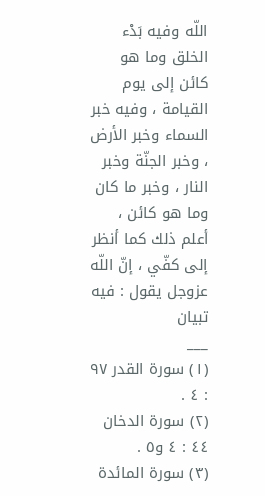اللّه وفيه بَدْء الخلق وما هو كائن إلى يوم القيامة ، وفيه خبر السماء وخبر الأرض ، وخبر الجنّة وخبر النار ، وخبر ما كان وما هو كائن ، أعلم ذلك كما أنظر إلى كفّي ، إنّ اللّه عزوجل يقول : فيه تبيان
___
(١) سورة القدر ٩٧ : ٤ .
(٢) سورة الدخان ٤٤ : ٤ و٥ .
(٣) سورة المائدة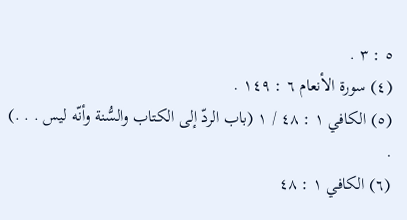٥ : ٣ .
(٤) سورة الأنعام ٦ : ١٤٩ .
(٥) الكافي ١ : ٤٨ / ١ (باب الردّ إلى الكتاب والسُّنة وأنّه ليس . . .) .
(٦) الكافي ١ : ٤٨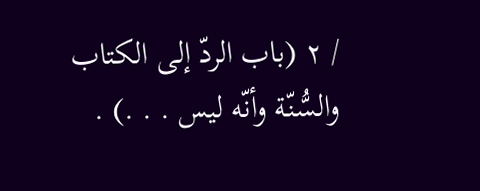/ ٢ (باب الردّ إلى الكتاب والسُّنّة وأنّه ليس . . .) .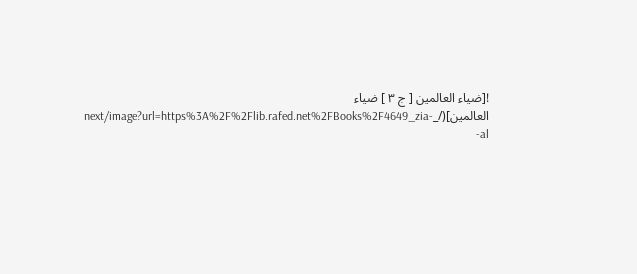![ضياء العالمين [ ج ٣ ] ضياء العالمين](/_next/image?url=https%3A%2F%2Flib.rafed.net%2FBooks%2F4649_zia-al-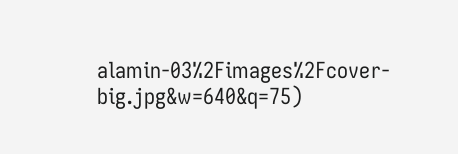alamin-03%2Fimages%2Fcover-big.jpg&w=640&q=75)